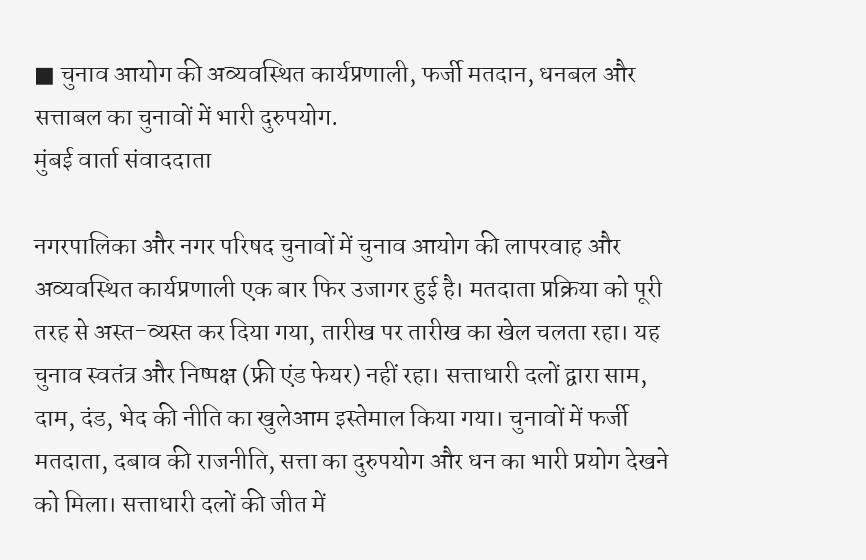■ चुनाव आयोग की अव्यवस्थित कार्यप्रणाली, फर्जी मतदान, धनबल और सत्ताबल का चुनावों में भारी दुरुपयोग.
मुंबई वार्ता संवाददाता

नगरपालिका और नगर परिषद चुनावों में चुनाव आयोग की लापरवाह और अव्यवस्थित कार्यप्रणाली एक बार फिर उजागर हुई है। मतदाता प्रक्रिया को पूरी तरह से अस्त-व्यस्त कर दिया गया, तारीख पर तारीख का खेल चलता रहा। यह चुनाव स्वतंत्र और निष्पक्ष (फ्री एंड फेयर) नहीं रहा। सत्ताधारी दलों द्वारा साम, दाम, दंड, भेद की नीति का खुलेआम इस्तेमाल किया गया। चुनावों में फर्जी मतदाता, दबाव की राजनीति, सत्ता का दुरुपयोग और धन का भारी प्रयोग देखने को मिला। सत्ताधारी दलों की जीत में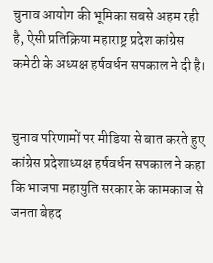चुनाव आयोग की भूमिका सबसे अहम रही है, ऐसी प्रतिक्रिया महाराष्ट्र प्रदेश कांग्रेस कमेटी के अध्यक्ष हर्षवर्धन सपकाल ने दी है।


चुनाव परिणामों पर मीडिया से बात करते हुए कांग्रेस प्रदेशाध्यक्ष हर्षवर्धन सपकाल ने कहा कि भाजपा महायुति सरकार के कामकाज से जनता बेहद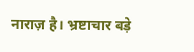नाराज़ है। भ्रष्टाचार बड़े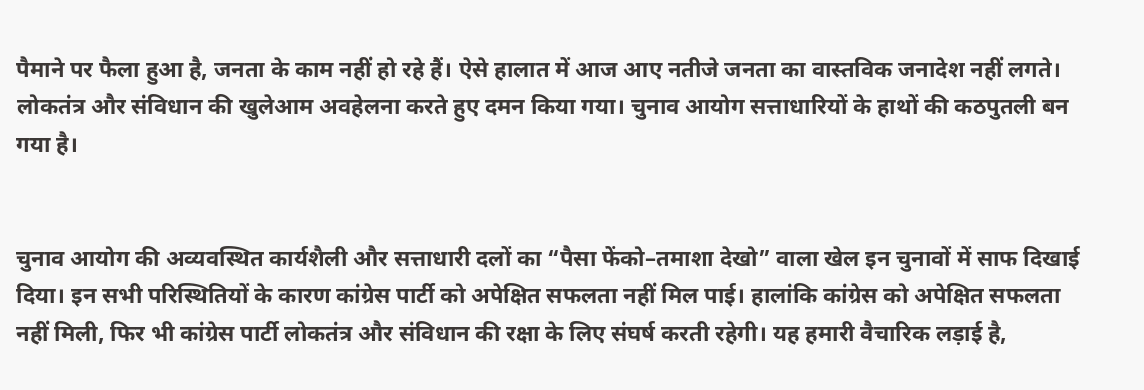पैमाने पर फैला हुआ है, जनता के काम नहीं हो रहे हैं। ऐसे हालात में आज आए नतीजे जनता का वास्तविक जनादेश नहीं लगते। लोकतंत्र और संविधान की खुलेआम अवहेलना करते हुए दमन किया गया। चुनाव आयोग सत्ताधारियों के हाथों की कठपुतली बन गया है।


चुनाव आयोग की अव्यवस्थित कार्यशैली और सत्ताधारी दलों का “पैसा फेंको–तमाशा देखो” वाला खेल इन चुनावों में साफ दिखाई दिया। इन सभी परिस्थितियों के कारण कांग्रेस पार्टी को अपेक्षित सफलता नहीं मिल पाई। हालांकि कांग्रेस को अपेक्षित सफलता नहीं मिली, फिर भी कांग्रेस पार्टी लोकतंत्र और संविधान की रक्षा के लिए संघर्ष करती रहेगी। यह हमारी वैचारिक लड़ाई है,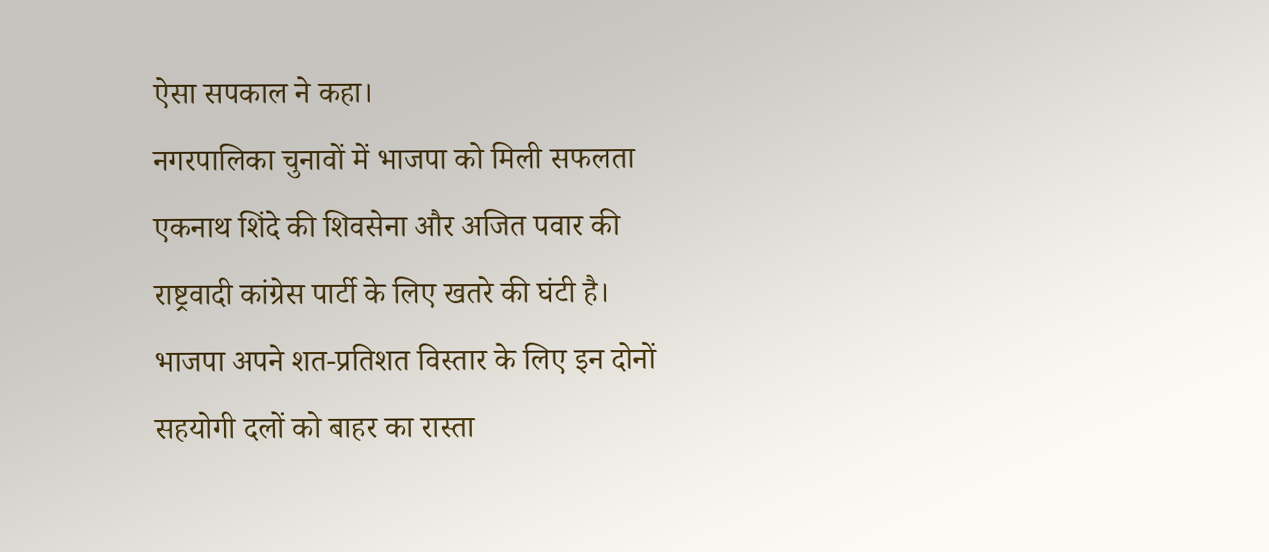ऐसा सपकाल ने कहा।
नगरपालिका चुनावों में भाजपा को मिली सफलता एकनाथ शिंदे की शिवसेना और अजित पवार की राष्ट्रवादी कांग्रेस पार्टी के लिए खतरे की घंटी है। भाजपा अपने शत-प्रतिशत विस्तार के लिए इन दोनों सहयोगी दलों को बाहर का रास्ता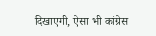दिखाएगी, ऐसा भी कांग्रेस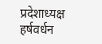प्रदेशाध्यक्ष हर्षवर्धन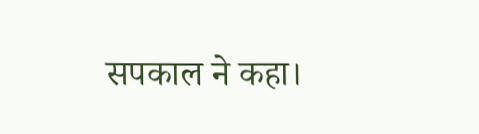सपकाल ने कहा।